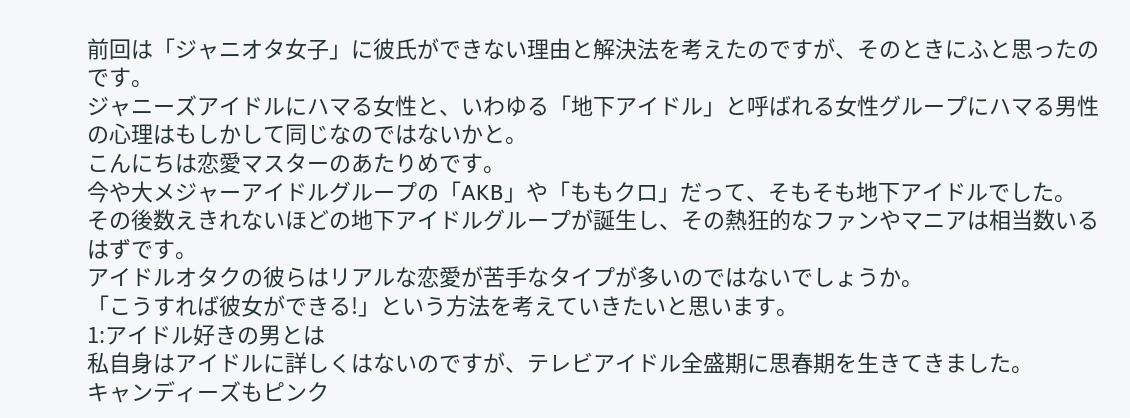前回は「ジャニオタ女子」に彼氏ができない理由と解決法を考えたのですが、そのときにふと思ったのです。
ジャニーズアイドルにハマる女性と、いわゆる「地下アイドル」と呼ばれる女性グループにハマる男性の心理はもしかして同じなのではないかと。
こんにちは恋愛マスターのあたりめです。
今や大メジャーアイドルグループの「AKB」や「ももクロ」だって、そもそも地下アイドルでした。
その後数えきれないほどの地下アイドルグループが誕生し、その熱狂的なファンやマニアは相当数いるはずです。
アイドルオタクの彼らはリアルな恋愛が苦手なタイプが多いのではないでしょうか。
「こうすれば彼女ができる!」という方法を考えていきたいと思います。
1:アイドル好きの男とは
私自身はアイドルに詳しくはないのですが、テレビアイドル全盛期に思春期を生きてきました。
キャンディーズもピンク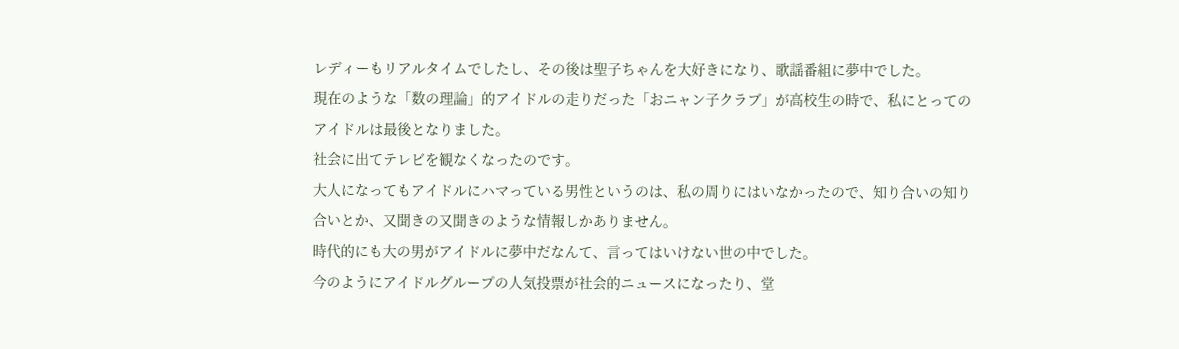レディーもリアルタイムでしたし、その後は聖子ちゃんを大好きになり、歌謡番組に夢中でした。
現在のような「数の理論」的アイドルの走りだった「おニャン子クラブ」が高校生の時で、私にとってのアイドルは最後となりました。
社会に出てテレビを観なくなったのです。
大人になってもアイドルにハマっている男性というのは、私の周りにはいなかったので、知り合いの知り合いとか、又聞きの又聞きのような情報しかありません。
時代的にも大の男がアイドルに夢中だなんて、言ってはいけない世の中でした。
今のようにアイドルグループの人気投票が社会的ニュースになったり、堂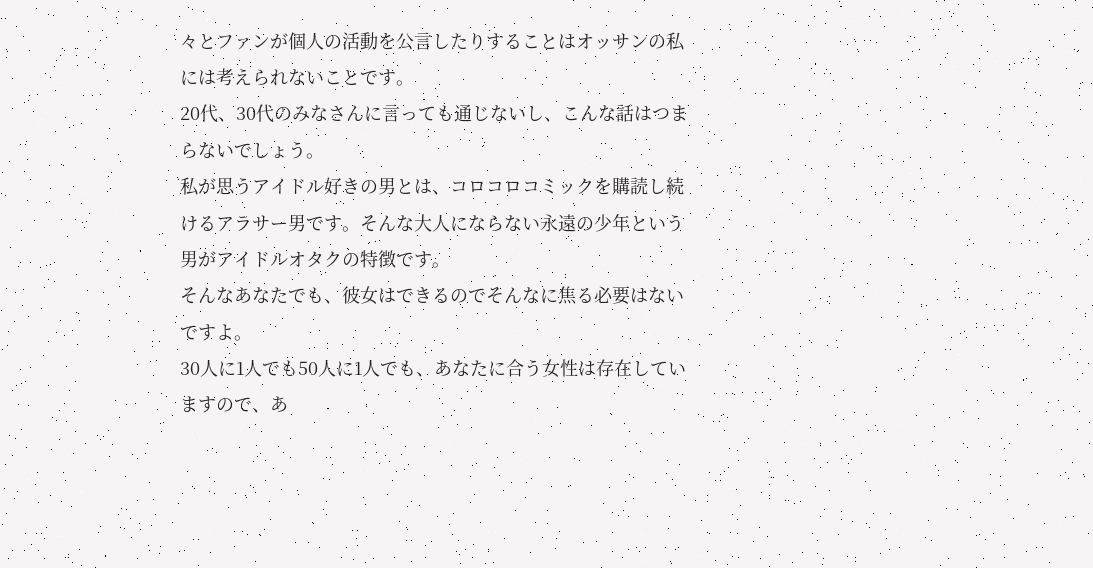々とファンが個人の活動を公言したりすることはオッサンの私には考えられないことです。
20代、30代のみなさんに言っても通じないし、こんな話はつまらないでしょう。
私が思うアイドル好きの男とは、コロコロコミックを購読し続けるアラサー男です。そんな大人にならない永遠の少年という男がアイドルオタクの特徴です。
そんなあなたでも、彼女はできるのでそんなに焦る必要はないですよ。
30人に1人でも50人に1人でも、あなたに合う女性は存在していますので、あ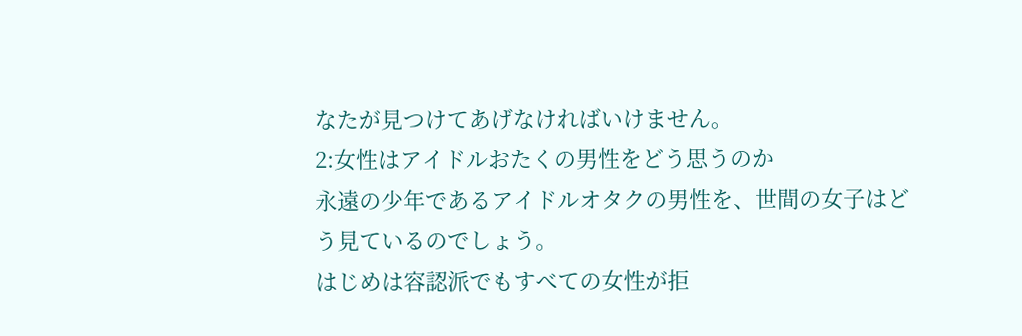なたが見つけてあげなければいけません。
2:女性はアイドルおたくの男性をどう思うのか
永遠の少年であるアイドルオタクの男性を、世間の女子はどう見ているのでしょう。
はじめは容認派でもすべての女性が拒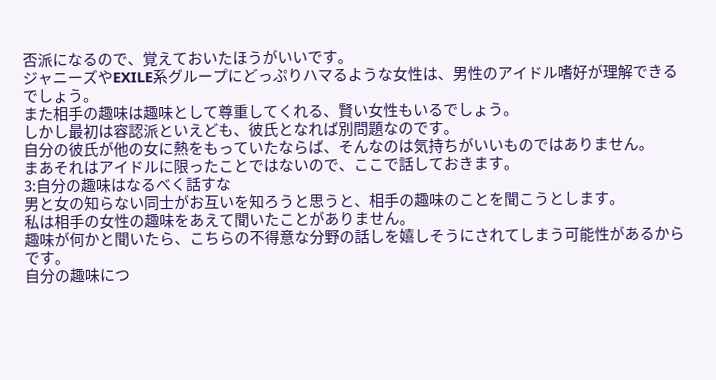否派になるので、覚えておいたほうがいいです。
ジャニーズやEXILE系グループにどっぷりハマるような女性は、男性のアイドル嗜好が理解できるでしょう。
また相手の趣味は趣味として尊重してくれる、賢い女性もいるでしょう。
しかし最初は容認派といえども、彼氏となれば別問題なのです。
自分の彼氏が他の女に熱をもっていたならば、そんなのは気持ちがいいものではありません。
まあそれはアイドルに限ったことではないので、ここで話しておきます。
3:自分の趣味はなるべく話すな
男と女の知らない同士がお互いを知ろうと思うと、相手の趣味のことを聞こうとします。
私は相手の女性の趣味をあえて聞いたことがありません。
趣味が何かと聞いたら、こちらの不得意な分野の話しを嬉しそうにされてしまう可能性があるからです。
自分の趣味につ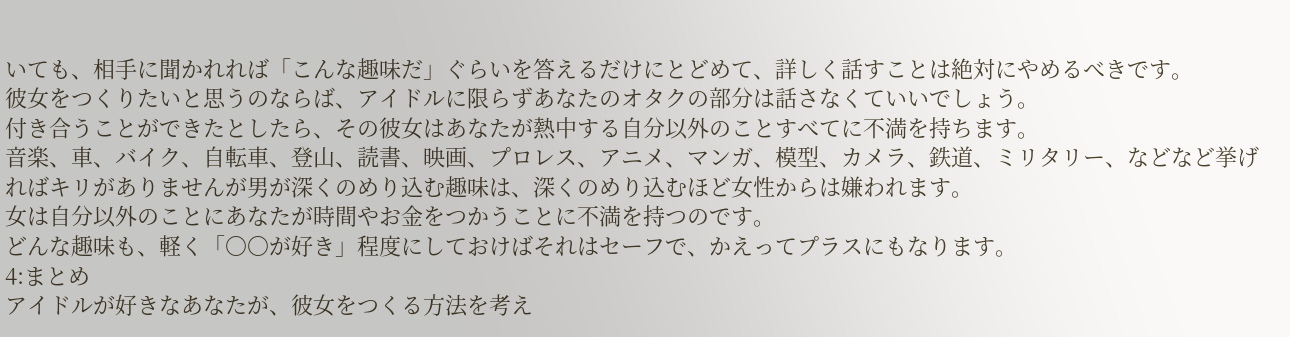いても、相手に聞かれれば「こんな趣味だ」ぐらいを答えるだけにとどめて、詳しく話すことは絶対にやめるべきです。
彼女をつくりたいと思うのならば、アイドルに限らずあなたのオタクの部分は話さなくていいでしょう。
付き合うことができたとしたら、その彼女はあなたが熱中する自分以外のことすべてに不満を持ちます。
音楽、車、バイク、自転車、登山、読書、映画、プロレス、アニメ、マンガ、模型、カメラ、鉄道、ミリタリー、などなど挙げればキリがありませんが男が深くのめり込む趣味は、深くのめり込むほど女性からは嫌われます。
女は自分以外のことにあなたが時間やお金をつかうことに不満を持つのです。
どんな趣味も、軽く「〇〇が好き」程度にしておけばそれはセーフで、かえってプラスにもなります。
4:まとめ
アイドルが好きなあなたが、彼女をつくる方法を考え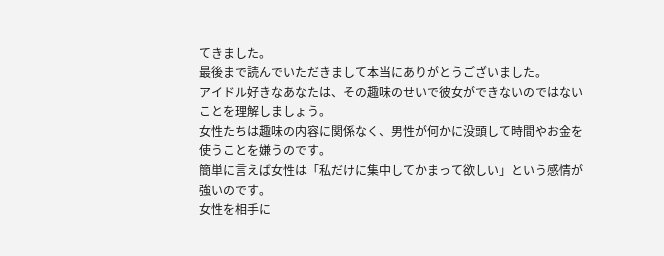てきました。
最後まで読んでいただきまして本当にありがとうございました。
アイドル好きなあなたは、その趣味のせいで彼女ができないのではないことを理解しましょう。
女性たちは趣味の内容に関係なく、男性が何かに没頭して時間やお金を使うことを嫌うのです。
簡単に言えば女性は「私だけに集中してかまって欲しい」という感情が強いのです。
女性を相手に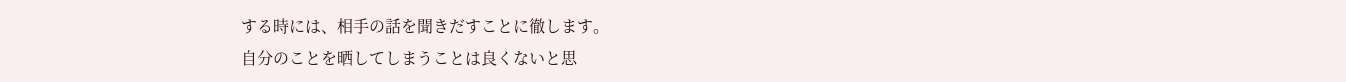する時には、相手の話を聞きだすことに徹します。
自分のことを晒してしまうことは良くないと思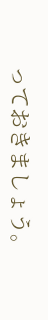っておきましょう。